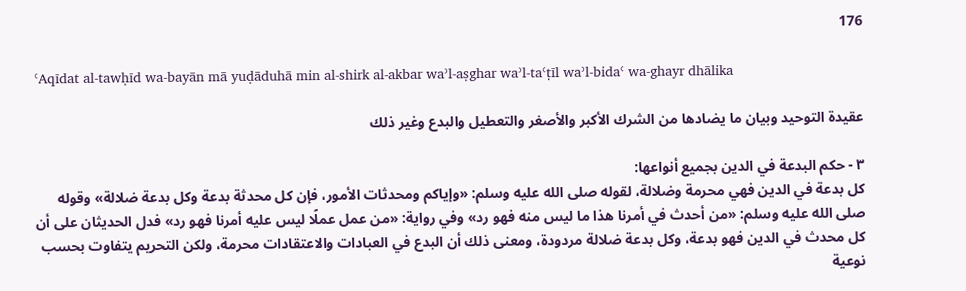176

ʿAqīdat al-tawḥīd wa-bayān mā yuḍāduhā min al-shirk al-akbar waʾl-aṣghar waʾl-taʿṭīl waʾl-bidaʿ wa-ghayr dhālika

عقيدة التوحيد وبيان ما يضادها من الشرك الأكبر والأصغر والتعطيل والبدع وغير ذلك

٣ - حكم البدعة في الدين بجميع أنواعها:
كل بدعة في الدين فهي محرمة وضلالة، لقوله صلى الله عليه وسلم: «وإياكم ومحدثات الأمور، فإن كل محدثة بدعة وكل بدعة ضلالة» وقوله صلى الله عليه وسلم: «من أحدث في أمرنا هذا ما ليس منه فهو رد» وفي رواية: «من عمل عملًا ليس عليه أمرنا فهو رد» فدل الحديثان على أن كل محدث في الدين فهو بدعة، وكل بدعة ضلالة مردودة، ومعنى ذلك أن البدع في العبادات والاعتقادات محرمة، ولكن التحريم يتفاوت بحسب نوعية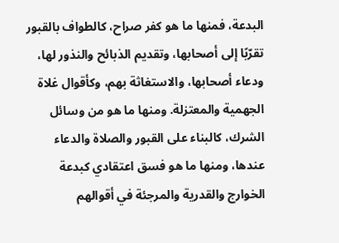البدعة، فمنها ما هو كفر صراح، كالطواف بالقبور تقرّبًا إلى أصحابها، وتقديم الذبائح والنذور لها، ودعاء أصحابها، والاستغاثة بهم، وكأقوال غلاة الجهمية والمعتزلة. ومنها ما هو من وسائل الشرك، كالبناء على القبور والصلاة والدعاء عندها، ومنها ما هو فسق اعتقادي كبدعة الخوارج والقدرية والمرجئة في أقوالهم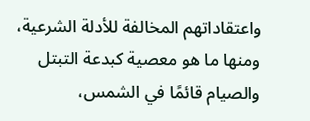واعتقاداتهم المخالفة للأدلة الشرعية، ومنها ما هو معصية كبدعة التبتل والصيام قائمًا في الشمس،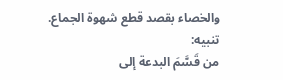والخصاء بقصد قطع شهوة الجماع.
تنبيه:
من قَسَّمَ البدعة إلى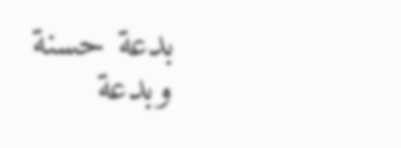بدعة حسنة وبدعة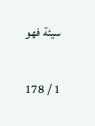سيئة فهو

1 / 178